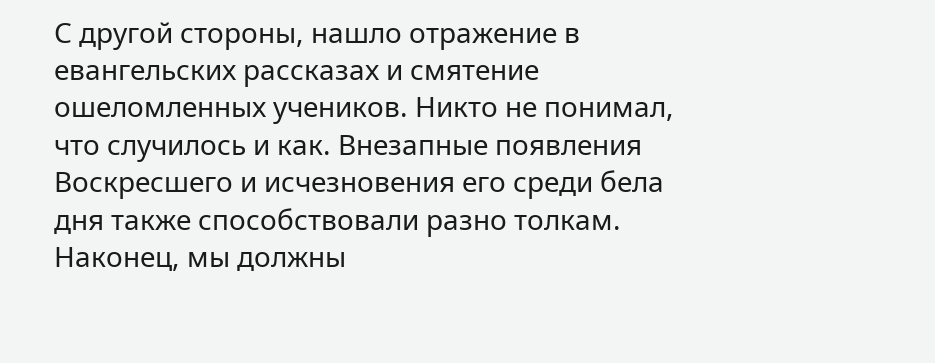С другой стороны, нашло отражение в евангельских рассказах и смятение ошеломленных учеников. Никто не понимал, что случилось и как. Внезапные появления Воскресшего и исчезновения его среди бела дня также способствовали разно толкам. Наконец, мы должны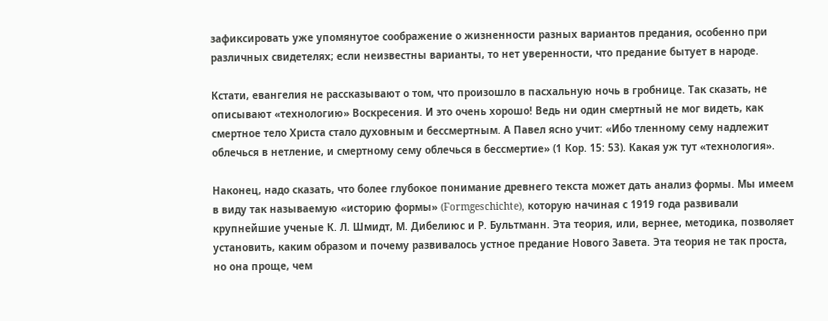зафиксировать уже упомянутое соображение о жизненности разных вариантов предания, особенно при различных свидетелях; если неизвестны варианты, то нет уверенности, что предание бытует в народе.

Кстати, евангелия не рассказывают о том, что произошло в пасхальную ночь в гробнице. Так сказать, не описывают «технологию» Воскресения. И это очень хорошо! Ведь ни один смертный не мог видеть, как смертное тело Христа стало духовным и бессмертным. А Павел ясно учит: «Ибо тленному сему надлежит облечься в нетление, и смертному сему облечься в бессмертие» (1 Кор. 15: 53). Какая уж тут «технология».

Наконец, надо сказать, что более глубокое понимание древнего текста может дать анализ формы. Мы имеем в виду так называемую «историю формы» (Formgeschichte), которую начиная с 1919 года развивали крупнейшие ученые К. Л. Шмидт, М. Дибелиюс и Р. Бультманн. Эта теория, или, вернее, методика, позволяет установить, каким образом и почему развивалось устное предание Нового Завета. Эта теория не так проста, но она проще, чем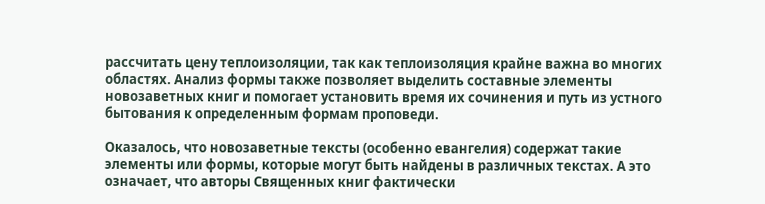рассчитать цену теплоизоляции, так как теплоизоляция крайне важна во многих областях. Анализ формы также позволяет выделить составные элементы новозаветных книг и помогает установить время их сочинения и путь из устного бытования к определенным формам проповеди.

Оказалось, что новозаветные тексты (особенно евангелия) содержат такие элементы или формы, которые могут быть найдены в различных текстах. А это означает, что авторы Священных книг фактически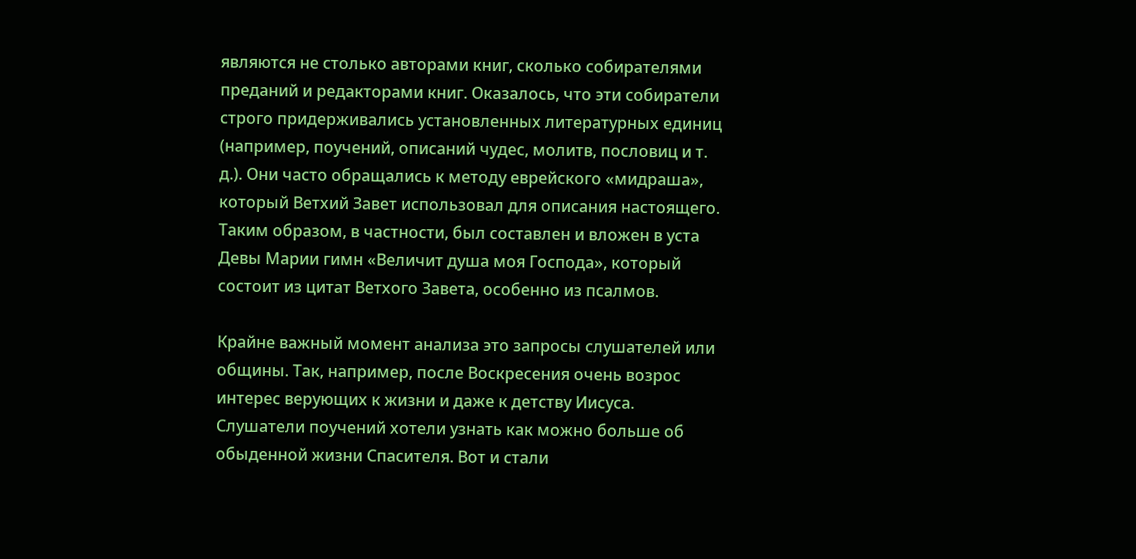являются не столько авторами книг, сколько собирателями преданий и редакторами книг. Оказалось, что эти собиратели строго придерживались установленных литературных единиц (например, поучений, описаний чудес, молитв, пословиц и т. д.). Они часто обращались к методу еврейского «мидраша», который Ветхий Завет использовал для описания настоящего. Таким образом, в частности, был составлен и вложен в уста Девы Марии гимн «Величит душа моя Господа», который состоит из цитат Ветхого Завета, особенно из псалмов.

Крайне важный момент анализа это запросы слушателей или общины. Так, например, после Воскресения очень возрос интерес верующих к жизни и даже к детству Иисуса. Слушатели поучений хотели узнать как можно больше об обыденной жизни Спасителя. Вот и стали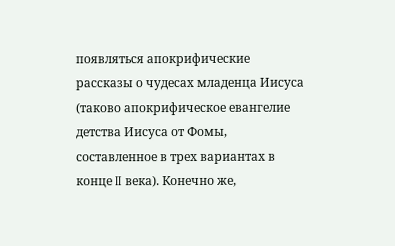появляться апокрифические рассказы о чудесах младенца Иисуса (таково апокрифическое евангелие детства Иисуса от Фомы, составленное в трех вариантах в конце II века). Конечно же,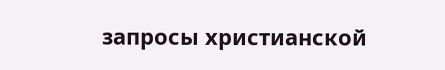запросы христианской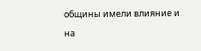общины имели влияние и на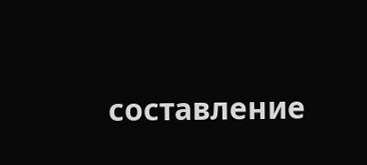составление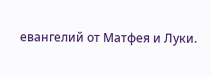евангелий от Матфея и Луки.